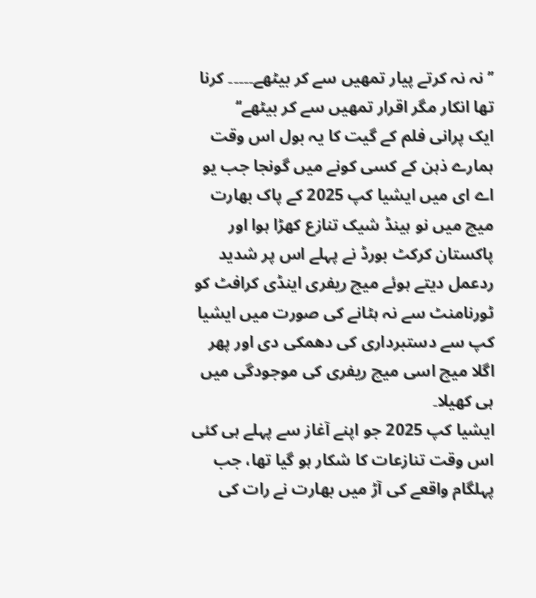’’نہ نہ کرتے پیار تمھیں سے کر بیٹھے۔۔۔۔۔ کرنا تھا انکار مگر اقرار تمھیں سے کر بیٹھے‘‘
ایک پرانی فلم کے گیت کا یہ بول اس وقت ہمارے ذہن کے کسی کونے میں گونجا جب یو اے ای میں ایشیا کپ 2025 کے پاک بھارت میچ میں نو ہینڈ شیک تنازع کھڑا ہوا اور پاکستان کرکٹ بورڈ نے پہلے اس پر شدید ردعمل دیتے ہوئے میچ ریفری اینڈی کرافٹ کو ٹورنامنٹ سے نہ ہٹانے کی صورت میں ایشیا کپ سے دستبرداری کی دھمکی دی اور پھر اگلا میچ اسی میچ ریفری کی موجودگی میں ہی کھیلا۔
ایشیا کپ 2025 جو اپنے آغاز سے پہلے ہی کئی اس وقت تنازعات کا شکار ہو گیا تھا، جب پہلگام واقعے کی آڑ میں بھارت نے رات کی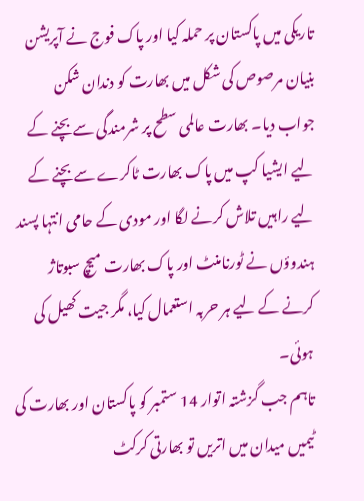تاریکی میں پاکستان پر حملہ کیا اور پاک فوج نے آپریشن بنیان مرصوص کی شکل میں بھارت کو دندان شکن جواب دیا۔ بھارت عالمی سطح پر شرمندگی سے بچنے کے لیے ایشیا کپ میں پاک بھارت ٹاکرے سے بچنے کے لیے راہیں تلاش کرنے لگا اور مودی کے حامی انتہا پسند ہندوؤں نے ٹورنامنٹ اور پاک بھارت میچ سبوتاژ کرنے کے لیے ہر حربہ استعمال کیا، مگر جیت کھیل کی ہوئی۔
تاہم جب گزشتہ اتوار 14 ستمبر کو پاکستان اور بھارت کی ٹیمیں میدان میں اتریں تو بھارتی کرکٹ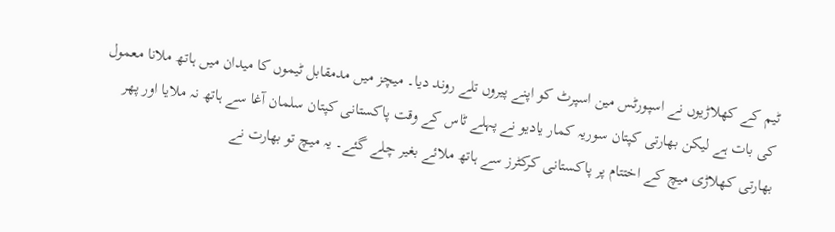ٹیم کے کھلاڑیوں نے اسپورٹس مین اسپرٹ کو اپنے پیروں تلے روند دیا۔ میچز میں مدمقابل ٹیموں کا میدان میں ہاتھ ملانا معمول کی بات ہے لیکن بھارتی کپتان سوریہ کمار یادیو نے پہلے ٹاس کے وقت پاکستانی کپتان سلمان آغا سے ہاتھ نہ ملایا اور پھر بھارتی کھلاڑی میچ کے اختتام پر پاکستانی کرکٹرز سے ہاتھ ملائے بغیر چلے گئے۔ یہ میچ تو بھارت نے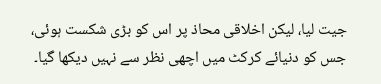جیت لیا، لیکن اخلاقی محاذ پر اس کو بڑی شکست ہوئی، جس کو دنیائے کرکٹ میں اچھی نظر سے نہیں دیکھا گیا۔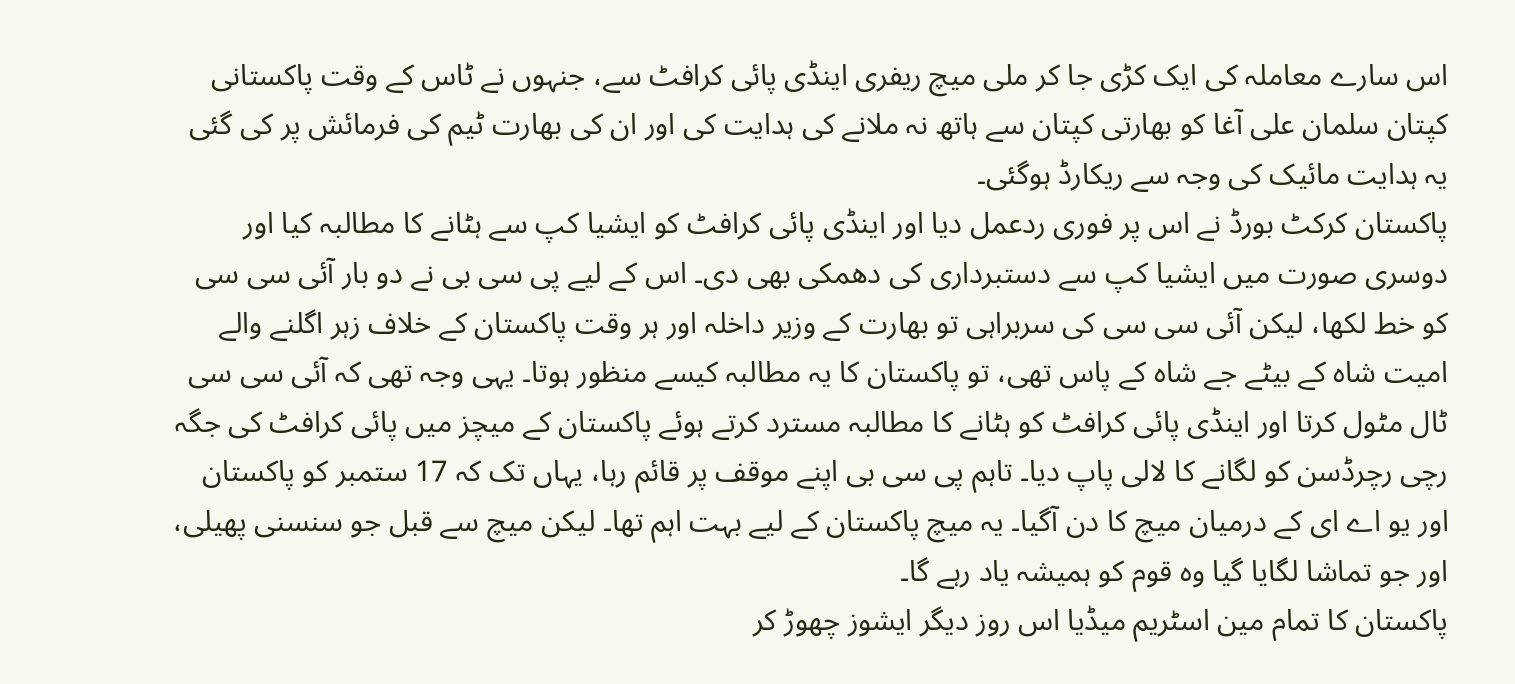اس سارے معاملہ کی ایک کڑی جا کر ملی میچ ریفری اینڈی پائی کرافٹ سے، جنہوں نے ٹاس کے وقت پاکستانی کپتان سلمان علی آغا کو بھارتی کپتان سے ہاتھ نہ ملانے کی ہدایت کی اور ان کی بھارت ٹیم کی فرمائش پر کی گئی یہ ہدایت مائیک کی وجہ سے ریکارڈ ہوگئی۔
پاکستان کرکٹ بورڈ نے اس پر فوری ردعمل دیا اور اینڈی پائی کرافٹ کو ایشیا کپ سے ہٹانے کا مطالبہ کیا اور دوسری صورت میں ایشیا کپ سے دستبرداری کی دھمکی بھی دی۔ اس کے لیے پی سی بی نے دو بار آئی سی سی کو خط لکھا، لیکن آئی سی سی کی سربراہی تو بھارت کے وزیر داخلہ اور ہر وقت پاکستان کے خلاف زہر اگلنے والے امیت شاہ کے بیٹے جے شاہ کے پاس تھی، تو پاکستان کا یہ مطالبہ کیسے منظور ہوتا۔ یہی وجہ تھی کہ آئی سی سی ٹال مٹول کرتا اور اینڈی پائی کرافٹ کو ہٹانے کا مطالبہ مسترد کرتے ہوئے پاکستان کے میچز میں پائی کرافٹ کی جگہ رچی رچرڈسن کو لگانے کا لالی پاپ دیا۔ تاہم پی سی بی اپنے موقف پر قائم رہا، یہاں تک کہ 17 ستمبر کو پاکستان اور یو اے ای کے درمیان میچ کا دن آگیا۔ یہ میچ پاکستان کے لیے بہت اہم تھا۔ لیکن میچ سے قبل جو سنسنی پھیلی، اور جو تماشا لگایا گیا وہ قوم کو ہمیشہ یاد رہے گا۔
پاکستان کا تمام مین اسٹریم میڈیا اس روز دیگر ایشوز چھوڑ کر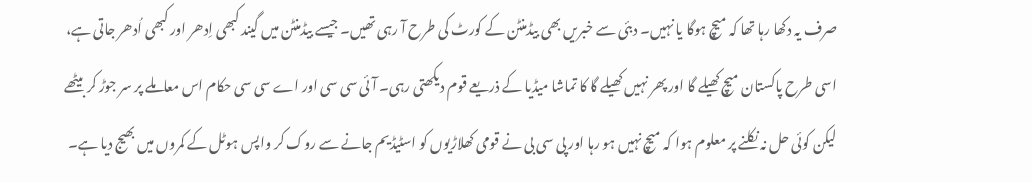صرف یہ دکھا رہا تھا کہ میچ ہوگا یا نہیں۔ دبئی سے خبریں بھی بیڈمنٹن کے کورٹ کی طرح آ رہی تھیں۔ جیسے بیڈمنٹن میں گیند کبھی اِدھر اور کبھی اُدھر جاتی ہے، اسی طرح پاکستان میچ کھیلے گا اور پھر نہیں کھیلے گا کا تماشا میڈیا کے ذریعے قوم دیکھتی رہی۔ آئی سی سی اور اے سی سی حکام اس معاملے پر سر جوڑ کر بیٹھے لیکن کوئی حل نہ نکلنے پر معلوم ہوا کہ میچ نہیں ہو رہا اور پی سی بی نے قومی کھلاڑیوں کو اسٹیڈیم جانے سے روک کر واپس ہوٹل کے کمروں میں بھیج دیا ہے۔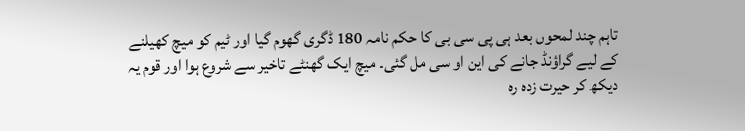تاہم چند لمحوں بعد ہی پی سی بی کا حکم نامہ 180 ڈگری گھوم گیا اور ٹیم کو میچ کھیلنے کے لیے گراؤنڈ جانے کی این او سی مل گئی۔ میچ ایک گھنٹے تاخیر سے شروع ہوا اور قوم یہ دیکھ کر حیرت زدہ رہ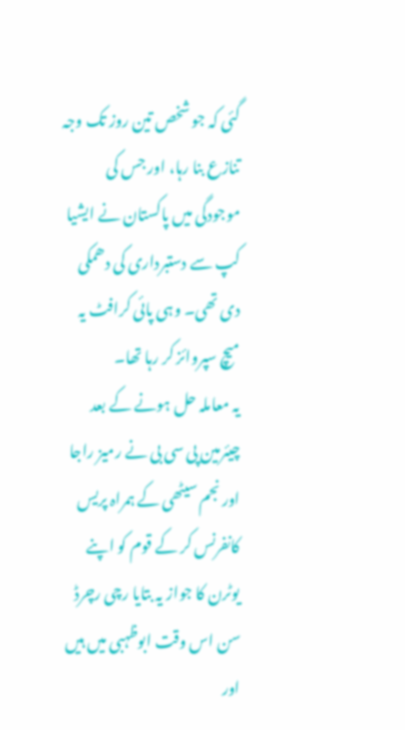گئی کہ جو شخص تین روز تک وجہ تنازع بنا رہا، اور جس کی موجودگی میں پاکستان نے ایشیا کپ سے دستبرداری کی دھمکی دی تھی۔ وہی پائی کرافٹ یہ میچ سپروائز کر رہا تھا۔
یہ معاملہ حل ہونے کے بعد چیئرمین پی سی بی نے رمیز راجا اور نجم سیٹھی کے ہمراہ پریس کانفرنس کر کے قوم کو اپنے یوٹرن کا جواز یہ بتایا رچی رچرڈ سن اس وقت ابوظہبی میں ہیں اور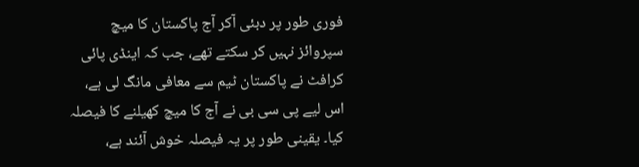فوری طور پر دبئی آکر آج پاکستان کا میچ سپروائز نہیں کر سکتے تھے، جب کہ اینڈی پائی کرافٹ نے پاکستان ٹیم سے معافی مانگ لی ہے، اس لیے پی سی بی نے آج کا میچ کھیلنے کا فیصلہ کیا۔ یقینی طور پر یہ فیصلہ خوش آئند ہے،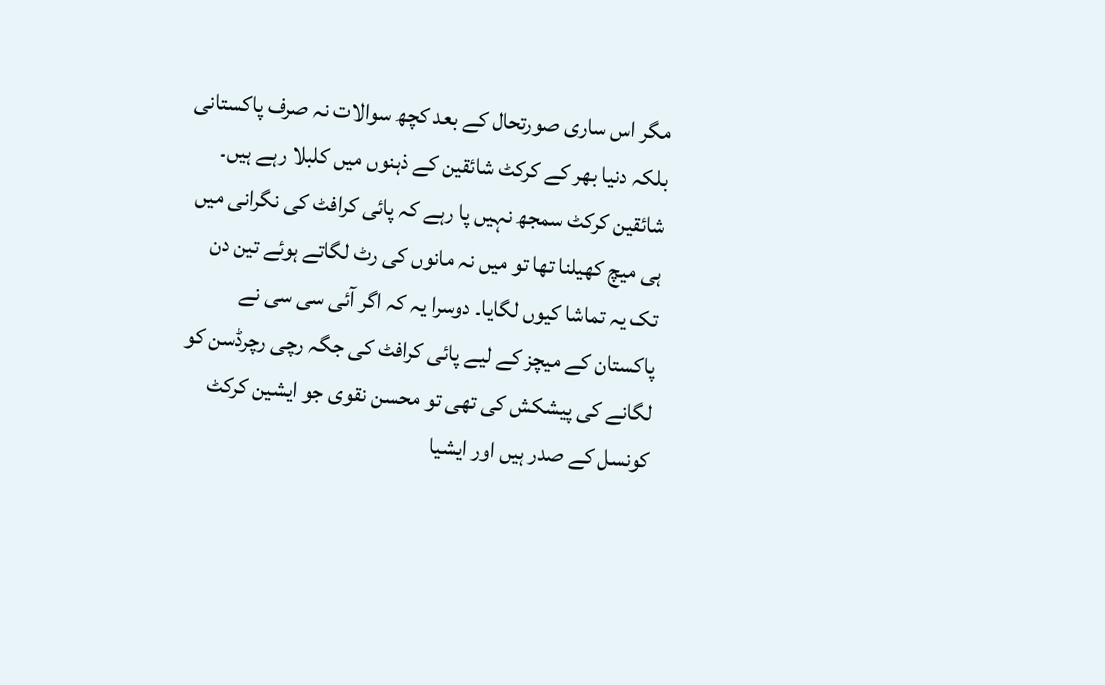مگر اس ساری صورتحال کے بعد کچھ سوالات نہ صرف پاکستانی بلکہ دنیا بھر کے کرکٹ شائقین کے ذہنوں میں کلبلا رہے ہیں۔
شائقین کرکٹ سمجھ نہیں پا رہے کہ پائی کرافٹ کی نگرانی میں ہی میچ کھیلنا تھا تو میں نہ مانوں کی رٹ لگاتے ہوئے تین دن تک یہ تماشا کیوں لگایا۔ دوسرا یہ کہ اگر آئی سی سی نے پاکستان کے میچز کے لیے پائی کرافٹ کی جگہ رچی رچرڈسن کو لگانے کی پیشکش کی تھی تو محسن نقوی جو ایشین کرکٹ کونسل کے صدر ہیں اور ایشیا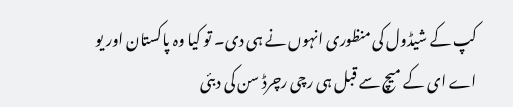کپ کے شیڈول کی منظوری انہوں نے ہی دی۔ تو کیا وہ پاکستان اور یو اے ای کے میچ سے قبل ہی رچی رچرڈ سن کی دبئی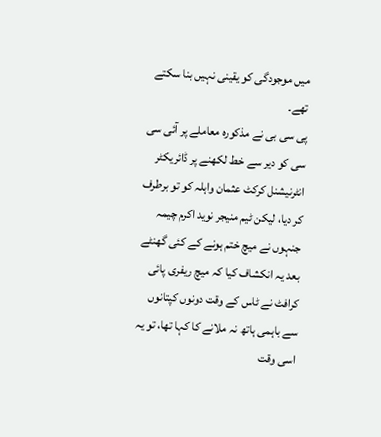میں موجودگی کو یقینی نہیں بنا سکتے تھے۔
پی سی بی نے مذکورہ معاملے پر آئی سی سی کو دیر سے خط لکھنے پر ڈائریکٹر انٹرنیشنل کرکٹ عثمان واہلہ کو تو برطرف کر دیا، لیکن ٹیم منیجر نوید اکرم چیمہ جنہوں نے میچ ختم ہونے کے کئی گھنٹے بعد یہ انکشاف کیا کہ میچ ریفری پائی کرافٹ نے ٹاس کے وقت دونوں کپتانوں سے باہمی ہاتھ نہ ملانے کا کہا تھا، تو یہ اسی وقت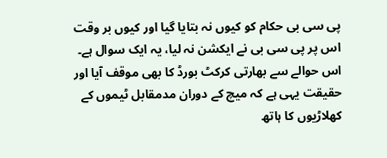پی سی بی حکام کو کیوں نہ بتایا گیا اور کیوں بر وقت اس پر پی سی بی نے ایکشن نہ لیا، یہ ایک سوال ہے۔ اس حوالے سے بھارتی کرکٹ بورڈ کا بھی موقف آیا اور حقیقت یہی ہے کہ میچ کے دوران مدمقابل ٹیموں کے کھلاڑیوں کا ہاتھ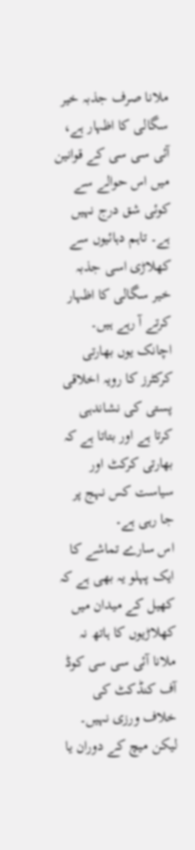ملانا صرف جذبہ خیر سگالی کا اظہار ہے، آئی سی سی کے قوانین میں اس حوالے سے کوئی شق درج نہیں ہے۔ تاہم دہائیوں سے کھلاڑی اسی جذبہ خیر سگالی کا اظہار کرتے آ رہے ہیں۔ اچانک یوں بھارتی کرکٹرز کا رویہ اخلاقی پستی کی نشاندہی کرتا ہے اور بتاتا ہے کہ بھارتی کرکٹ اور سیاست کس نہج پر جا رہی ہے۔
اس سارے تماشے کا ایک پہلو یہ بھی ہے کہ کھیل کے میدان میں کھلاڑیوں کا ہاتھ نہ ملانا آئی سی سی کوڈ آف کنڈکٹ کی خلاف ورزی نہیں۔ لیکن میچ کے دوران یا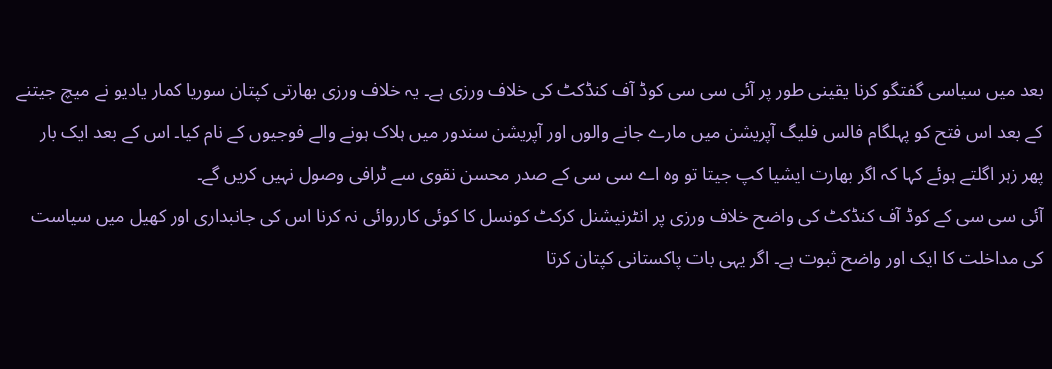بعد میں سیاسی گفتگو کرنا یقینی طور پر آئی سی سی کوڈ آف کنڈکٹ کی خلاف ورزی ہے۔ یہ خلاف ورزی بھارتی کپتان سوریا کمار یادیو نے میچ جیتنے کے بعد اس فتح کو پہلگام فالس فلیگ آپریشن میں مارے جانے والوں اور آپریشن سندور میں ہلاک ہونے والے فوجیوں کے نام کیا۔ اس کے بعد ایک بار پھر زہر اگلتے ہوئے کہا کہ اگر بھارت ایشیا کپ جیتا تو وہ اے سی سی کے صدر محسن نقوی سے ٹرافی وصول نہیں کریں گے۔
آئی سی سی کے کوڈ آف کنڈکٹ کی واضح خلاف ورزی پر انٹرنیشنل کرکٹ کونسل کا کوئی کارروائی نہ کرنا اس کی جانبداری اور کھیل میں سیاست کی مداخلت کا ایک اور واضح ثبوت ہے۔ اگر یہی بات پاکستانی کپتان کرتا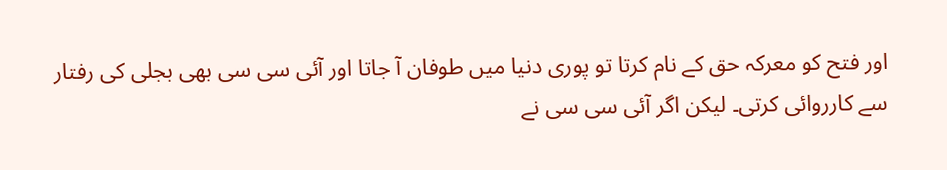اور فتح کو معرکہ حق کے نام کرتا تو پوری دنیا میں طوفان آ جاتا اور آئی سی سی بھی بجلی کی رفتار سے کارروائی کرتی۔ لیکن اگر آئی سی سی نے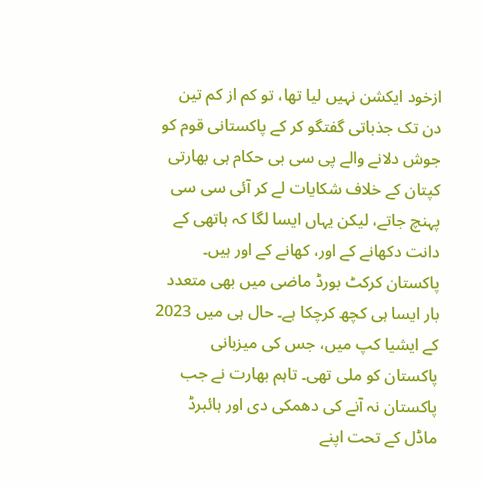ازخود ایکشن نہیں لیا تھا، تو کم از کم تین دن تک جذباتی گفتگو کر کے پاکستانی قوم کو جوش دلانے والے پی سی بی حکام ہی بھارتی کپتان کے خلاف شکایات لے کر آئی سی سی پہنچ جاتے، لیکن یہاں ایسا لگا کہ ہاتھی کے دانت دکھانے کے اور، کھانے کے اور ہیں۔ پاکستان کرکٹ بورڈ ماضی میں بھی متعدد بار ایسا ہی کچھ کرچکا ہے۔ حال ہی میں 2023 کے ایشیا کپ میں، جس کی میزبانی پاکستان کو ملی تھی۔ تاہم بھارت نے جب پاکستان نہ آنے کی دھمکی دی اور ہائبرڈ ماڈل کے تحت اپنے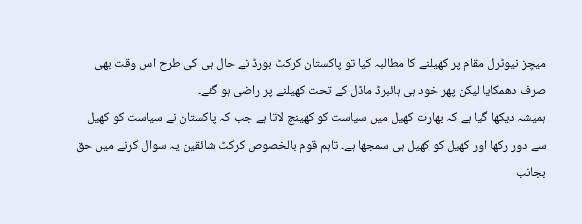میچز نیوٹرل مقام پر کھیلنے کا مطالبہ کیا تو پاکستان کرکٹ بورڈ نے حال ہی کی طرح اس وقت بھی صرف دھمکایا لیکن پھر خود ہی ہائبرڈ ماڈل کے تحت کھیلنے پر راضی ہو گئے۔
ہمیشہ دیکھا گیا ہے کہ بھارت کھیل میں سیاست کو کھینچ لاتا ہے جب کہ پاکستان نے سیاست کو کھیل سے دور رکھا اور کھیل کو کھیل ہی سمجھا ہے۔ تاہم قوم بالخصوص کرکٹ شائقین یہ سوال کرنے میں حق بجانب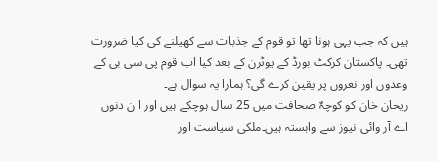ہیں کہ جب یہی ہونا تھا تو قوم کے جذبات سے کھیلنے کی کیا ضرورت تھی۔ پاکستان کرکٹ بورڈ کے یوٹرن کے بعد کیا اب قوم پی سی بی کے وعدوں اور نعروں پر یقین کرے گی؟ ہمارا یہ سوال ہے۔
ریحان خان کو کوچہٌ صحافت میں 25 سال ہوچکے ہیں اور ا ن دنوں اے آر وائی نیوز سے وابستہ ہیں۔ملکی سیاست اور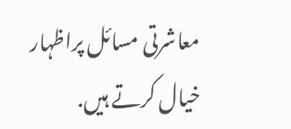معاشرتی مسائل پراظہار خیال کرتے ہیں.